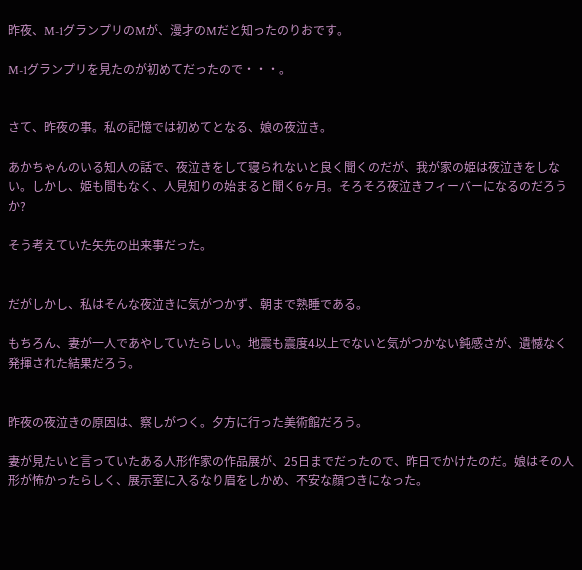昨夜、M-1グランプリのMが、漫才のMだと知ったのりおです。

M-1グランプリを見たのが初めてだったので・・・。


さて、昨夜の事。私の記憶では初めてとなる、娘の夜泣き。

あかちゃんのいる知人の話で、夜泣きをして寝られないと良く聞くのだが、我が家の姫は夜泣きをしない。しかし、姫も間もなく、人見知りの始まると聞く6ヶ月。そろそろ夜泣きフィーバーになるのだろうか?

そう考えていた矢先の出来事だった。


だがしかし、私はそんな夜泣きに気がつかず、朝まで熟睡である。

もちろん、妻が一人であやしていたらしい。地震も震度4以上でないと気がつかない鈍感さが、遺憾なく発揮された結果だろう。


昨夜の夜泣きの原因は、察しがつく。夕方に行った美術館だろう。

妻が見たいと言っていたある人形作家の作品展が、25日までだったので、昨日でかけたのだ。娘はその人形が怖かったらしく、展示室に入るなり眉をしかめ、不安な顔つきになった。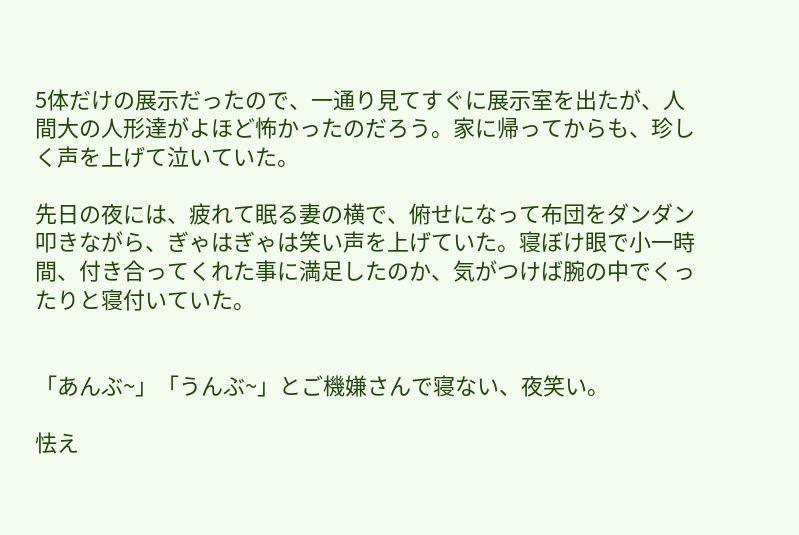5体だけの展示だったので、一通り見てすぐに展示室を出たが、人間大の人形達がよほど怖かったのだろう。家に帰ってからも、珍しく声を上げて泣いていた。

先日の夜には、疲れて眠る妻の横で、俯せになって布団をダンダン叩きながら、ぎゃはぎゃは笑い声を上げていた。寝ぼけ眼で小一時間、付き合ってくれた事に満足したのか、気がつけば腕の中でくったりと寝付いていた。


「あんぶ~」「うんぶ~」とご機嫌さんで寝ない、夜笑い。

怯え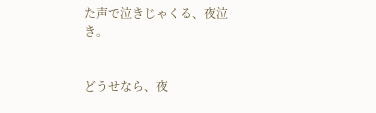た声で泣きじゃくる、夜泣き。


どうせなら、夜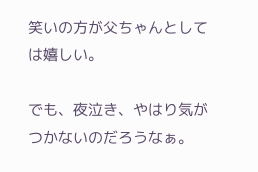笑いの方が父ちゃんとしては嬉しい。

でも、夜泣き、やはり気がつかないのだろうなぁ。